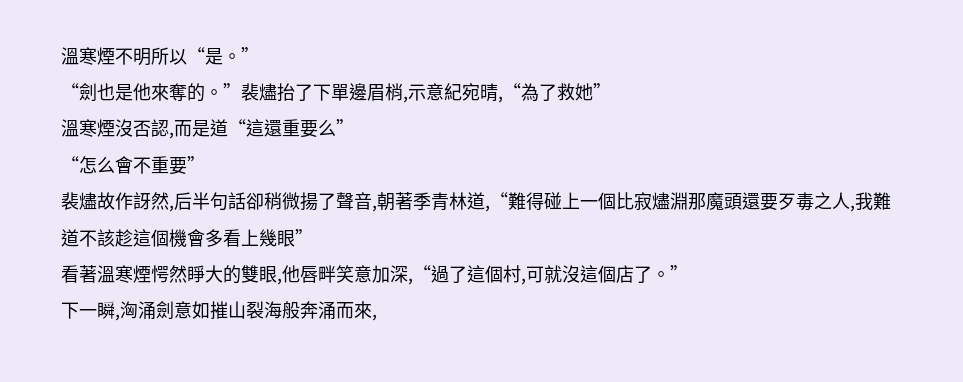溫寒煙不明所以“是。”
“劍也是他來奪的。”裴燼抬了下單邊眉梢,示意紀宛晴,“為了救她”
溫寒煙沒否認,而是道“這還重要么”
“怎么會不重要”
裴燼故作訝然,后半句話卻稍微揚了聲音,朝著季青林道,“難得碰上一個比寂燼淵那魔頭還要歹毒之人,我難道不該趁這個機會多看上幾眼”
看著溫寒煙愕然睜大的雙眼,他唇畔笑意加深,“過了這個村,可就沒這個店了。”
下一瞬,洶涌劍意如摧山裂海般奔涌而來,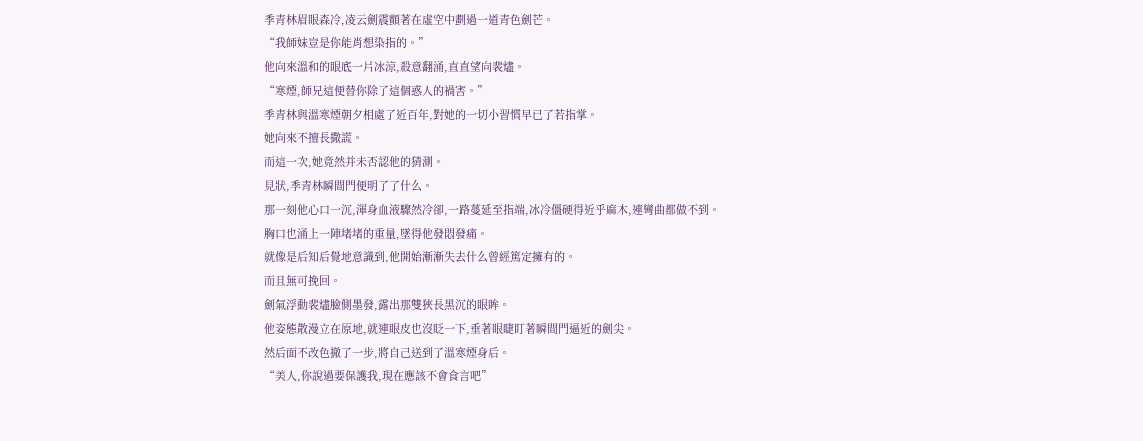季青林眉眼森冷,凌云劍震顫著在虛空中劃過一道青色劍芒。
“我師妹豈是你能肖想染指的。”
他向來溫和的眼底一片冰涼,殺意翻涌,直直望向裴燼。
“寒煙,師兄這便替你除了這個惑人的禍害。”
季青林與溫寒煙朝夕相處了近百年,對她的一切小習慣早已了若指掌。
她向來不擅長撒謊。
而這一次,她竟然并未否認他的猜測。
見狀,季青林瞬間門便明了了什么。
那一刻他心口一沉,渾身血液驟然冷卻,一路蔓延至指端,冰冷僵硬得近乎麻木,連彎曲都做不到。
胸口也涌上一陣堵堵的重量,墜得他發悶發痛。
就像是后知后覺地意識到,他開始漸漸失去什么曾經篤定擁有的。
而且無可挽回。
劍氣浮動裴燼臉側墨發,露出那雙狹長黑沉的眼眸。
他姿態散漫立在原地,就連眼皮也沒眨一下,垂著眼睫盯著瞬間門逼近的劍尖。
然后面不改色撤了一步,將自己送到了溫寒煙身后。
“美人,你說過要保護我,現在應該不會食言吧”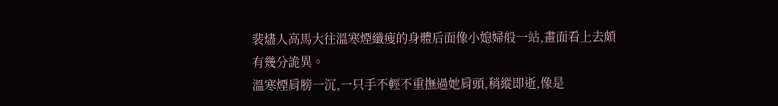裴燼人高馬大往溫寒煙纖瘦的身體后面像小媳婦般一站,畫面看上去頗有幾分詭異。
溫寒煙肩膀一沉,一只手不輕不重撫過她肩頭,稍縱即逝,像是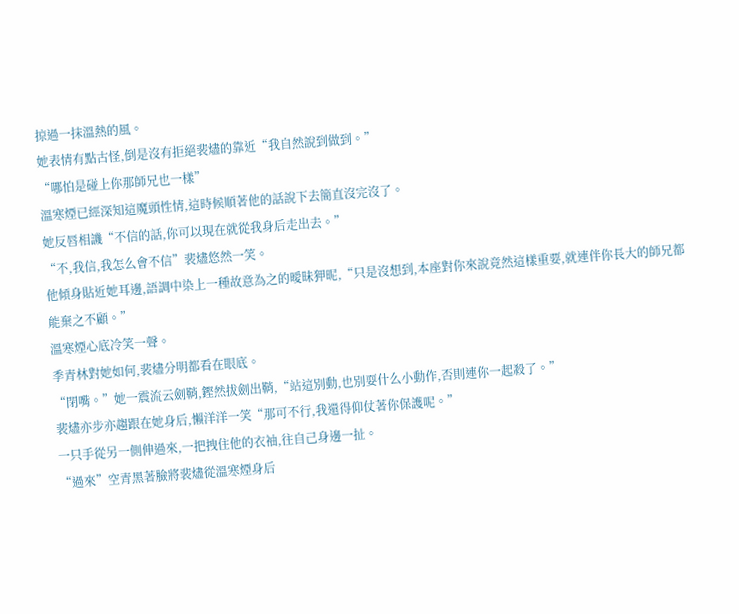掠過一抹溫熱的風。
她表情有點古怪,倒是沒有拒絕裴燼的靠近“我自然說到做到。”
“哪怕是碰上你那師兄也一樣”
溫寒煙已經深知這魔頭性情,這時候順著他的話說下去簡直沒完沒了。
她反唇相譏“不信的話,你可以現在就從我身后走出去。”
“不,我信,我怎么會不信”裴燼悠然一笑。
他傾身貼近她耳邊,語調中染上一種故意為之的曖昧狎昵,“只是沒想到,本座對你來說竟然這樣重要,就連伴你長大的師兄都能棄之不顧。”
溫寒煙心底冷笑一聲。
季青林對她如何,裴燼分明都看在眼底。
“閉嘴。”她一震流云劍鞘,鏗然拔劍出鞘,“站這別動,也別耍什么小動作,否則連你一起殺了。”
裴燼亦步亦趨跟在她身后,懶洋洋一笑“那可不行,我還得仰仗著你保護呢。”
一只手從另一側伸過來,一把拽住他的衣袖,往自己身邊一扯。
“過來”空青黑著臉將裴燼從溫寒煙身后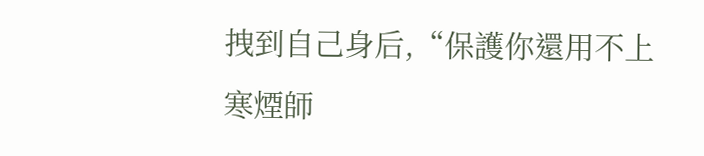拽到自己身后,“保護你還用不上寒煙師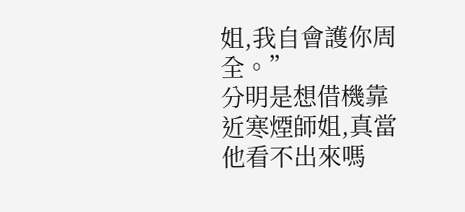姐,我自會護你周全。”
分明是想借機靠近寒煙師姐,真當他看不出來嗎